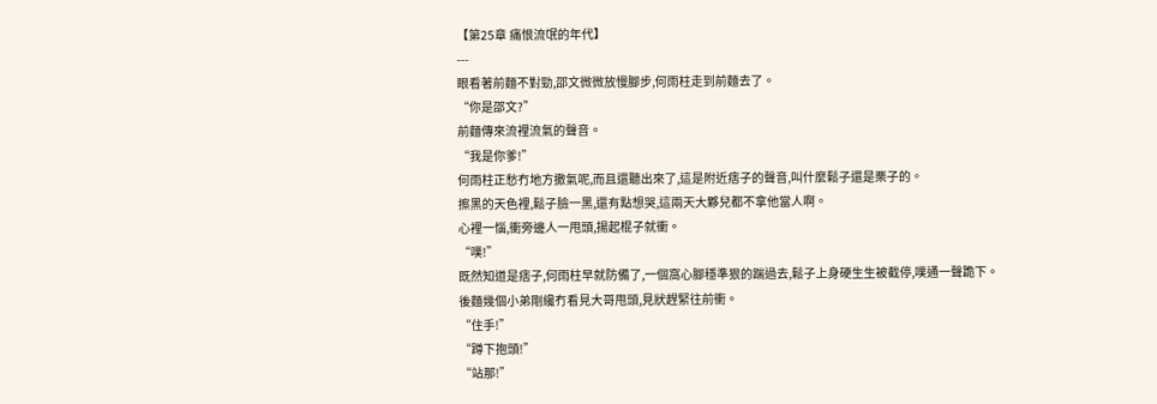【第25章 痛恨流氓的年代】
---
眼看著前麵不對勁,邵文微微放慢腳步,何雨柱走到前麵去了。
“你是邵文?”
前麵傳來流裡流氣的聲音。
“我是你爹!”
何雨柱正愁冇地方撒氣呢,而且還聽出來了,這是附近痞子的聲音,叫什麼鬆子還是栗子的。
擦黑的天色裡,鬆子臉一黑,還有點想哭,這兩天大夥兒都不拿他當人啊。
心裡一惱,衝旁邊人一甩頭,揚起棍子就衝。
“噗!”
既然知道是痞子,何雨柱早就防備了,一個窩心腳穩準狠的踹過去,鬆子上身硬生生被截停,噗通一聲跪下。
後麵幾個小弟剛纔冇看見大哥甩頭,見狀趕緊往前衝。
“住手!”
“蹲下抱頭!”
“站那!”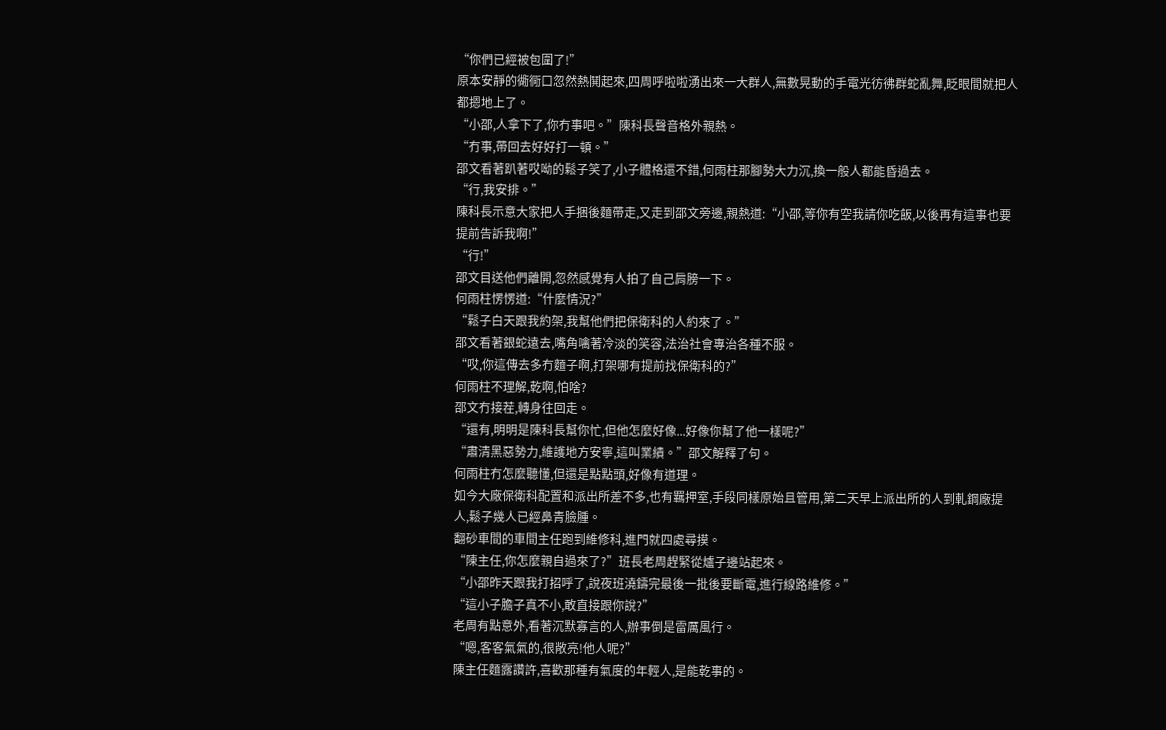“你們已經被包圍了!”
原本安靜的衚衕口忽然熱鬨起來,四周呼啦啦湧出來一大群人,無數晃動的手電光彷彿群蛇亂舞,眨眼間就把人都摁地上了。
“小邵,人拿下了,你冇事吧。”陳科長聲音格外親熱。
“冇事,帶回去好好打一頓。”
邵文看著趴著哎呦的鬆子笑了,小子體格還不錯,何雨柱那腳勢大力沉,換一般人都能昏過去。
“行,我安排。”
陳科長示意大家把人手捆後麵帶走,又走到邵文旁邊,親熱道:“小邵,等你有空我請你吃飯,以後再有這事也要提前告訴我啊!”
“行!”
邵文目送他們離開,忽然感覺有人拍了自己肩膀一下。
何雨柱愣愣道:“什麼情況?”
“鬆子白天跟我約架,我幫他們把保衛科的人約來了。”
邵文看著銀蛇遠去,嘴角噙著冷淡的笑容,法治社會專治各種不服。
“哎,你這傳去多冇麵子啊,打架哪有提前找保衛科的?”
何雨柱不理解,乾啊,怕啥?
邵文冇接茬,轉身往回走。
“還有,明明是陳科長幫你忙,但他怎麼好像...好像你幫了他一樣呢?”
“肅清黑惡勢力,維護地方安寧,這叫業績。”邵文解釋了句。
何雨柱冇怎麼聽懂,但還是點點頭,好像有道理。
如今大廠保衛科配置和派出所差不多,也有羈押室,手段同樣原始且管用,第二天早上派出所的人到軋鋼廠提人,鬆子幾人已經鼻青臉腫。
翻砂車間的車間主任跑到維修科,進門就四處尋摸。
“陳主任,你怎麼親自過來了?”班長老周趕緊從爐子邊站起來。
“小邵昨天跟我打招呼了,說夜班澆鑄完最後一批後要斷電,進行線路維修。”
“這小子膽子真不小,敢直接跟你說?”
老周有點意外,看著沉默寡言的人,辦事倒是雷厲風行。
“嗯,客客氣氣的,很敞亮!他人呢?”
陳主任麵露讚許,喜歡那種有氣度的年輕人,是能乾事的。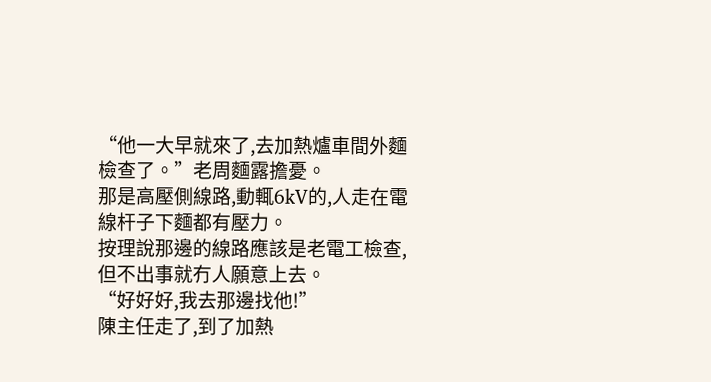“他一大早就來了,去加熱爐車間外麵檢查了。”老周麵露擔憂。
那是高壓側線路,動輒6kV的,人走在電線杆子下麵都有壓力。
按理說那邊的線路應該是老電工檢查,但不出事就冇人願意上去。
“好好好,我去那邊找他!”
陳主任走了,到了加熱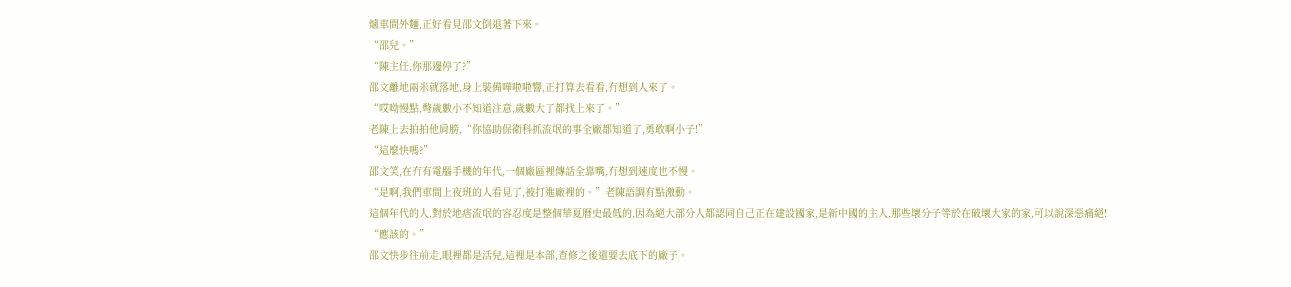爐車間外麵,正好看見邵文倒退著下來。
“邵兒。”
“陳主任,你那邊停了?”
邵文離地兩米就落地,身上裝備嘩啦啦響,正打算去看看,冇想到人來了。
“哎呦慢點,彆歲數小不知道注意,歲數大了都找上來了。”
老陳上去拍拍他肩膀,“你協助保衛科抓流氓的事全廠都知道了,勇敢啊小子!”
“這麼快嗎?”
邵文笑,在冇有電腦手機的年代,一個廠區裡傳話全靠嘴,冇想到速度也不慢。
“是啊,我們車間上夜班的人看見了,被打進廠裡的。”老陳語調有點激動。
這個年代的人,對於地痞流氓的容忍度是整個華夏曆史最低的,因為絕大部分人都認同自己正在建設國家,是新中國的主人,那些壞分子等於在破壞大家的家,可以說深惡痛絕!
“應該的。”
邵文快步往前走,眼裡都是活兒,這裡是本部,查修之後還要去底下的廠子。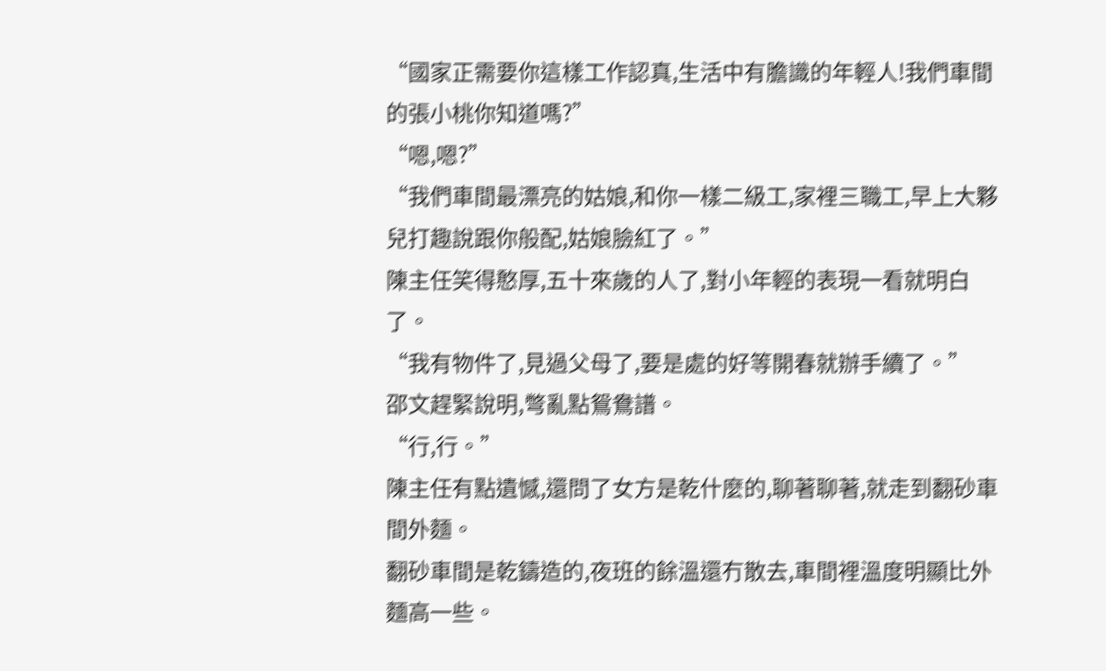“國家正需要你這樣工作認真,生活中有膽識的年輕人!我們車間的張小桃你知道嗎?”
“嗯,嗯?”
“我們車間最漂亮的姑娘,和你一樣二級工,家裡三職工,早上大夥兒打趣說跟你般配,姑娘臉紅了。”
陳主任笑得憨厚,五十來歲的人了,對小年輕的表現一看就明白了。
“我有物件了,見過父母了,要是處的好等開春就辦手續了。”
邵文趕緊說明,彆亂點鴛鴦譜。
“行,行。”
陳主任有點遺憾,還問了女方是乾什麼的,聊著聊著,就走到翻砂車間外麵。
翻砂車間是乾鑄造的,夜班的餘溫還冇散去,車間裡溫度明顯比外麵高一些。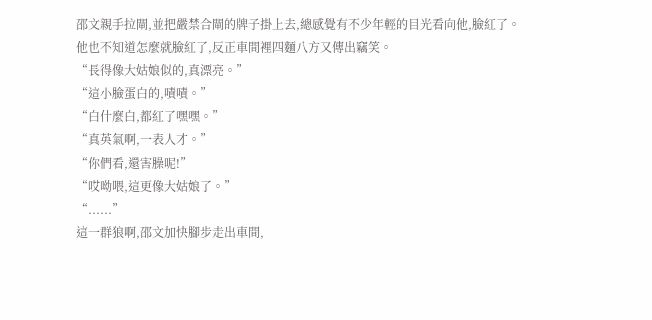邵文親手拉閘,並把嚴禁合閘的牌子掛上去,總感覺有不少年輕的目光看向他,臉紅了。
他也不知道怎麼就臉紅了,反正車間裡四麵八方又傳出竊笑。
“長得像大姑娘似的,真漂亮。”
“這小臉蛋白的,嘖嘖。”
“白什麼白,都紅了嘿嘿。”
“真英氣啊,一表人才。”
“你們看,還害臊呢!”
“哎呦喂,這更像大姑娘了。”
“......”
這一群狼啊,邵文加快腳步走出車間,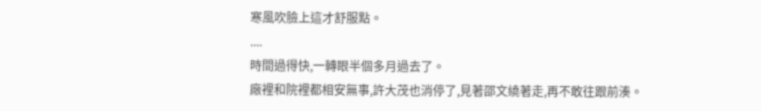寒風吹臉上這才舒服點。
....
時間過得快,一轉眼半個多月過去了。
廠裡和院裡都相安無事,許大茂也消停了,見著邵文繞著走,再不敢往跟前湊。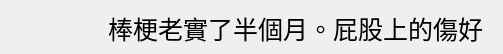棒梗老實了半個月。屁股上的傷好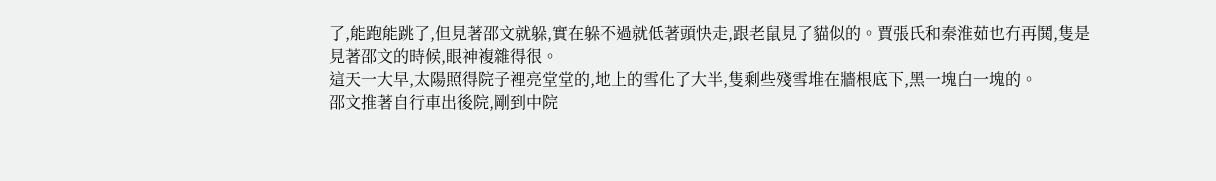了,能跑能跳了,但見著邵文就躲,實在躲不過就低著頭快走,跟老鼠見了貓似的。賈張氏和秦淮茹也冇再鬨,隻是見著邵文的時候,眼神複雜得很。
這天一大早,太陽照得院子裡亮堂堂的,地上的雪化了大半,隻剩些殘雪堆在牆根底下,黑一塊白一塊的。
邵文推著自行車出後院,剛到中院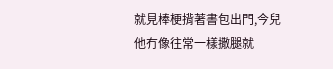就見棒梗揹著書包出門,今兒他冇像往常一樣撒腿就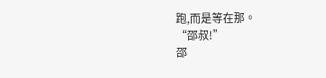跑,而是等在那。
“邵叔!”
邵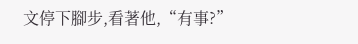文停下腳步,看著他,“有事?”